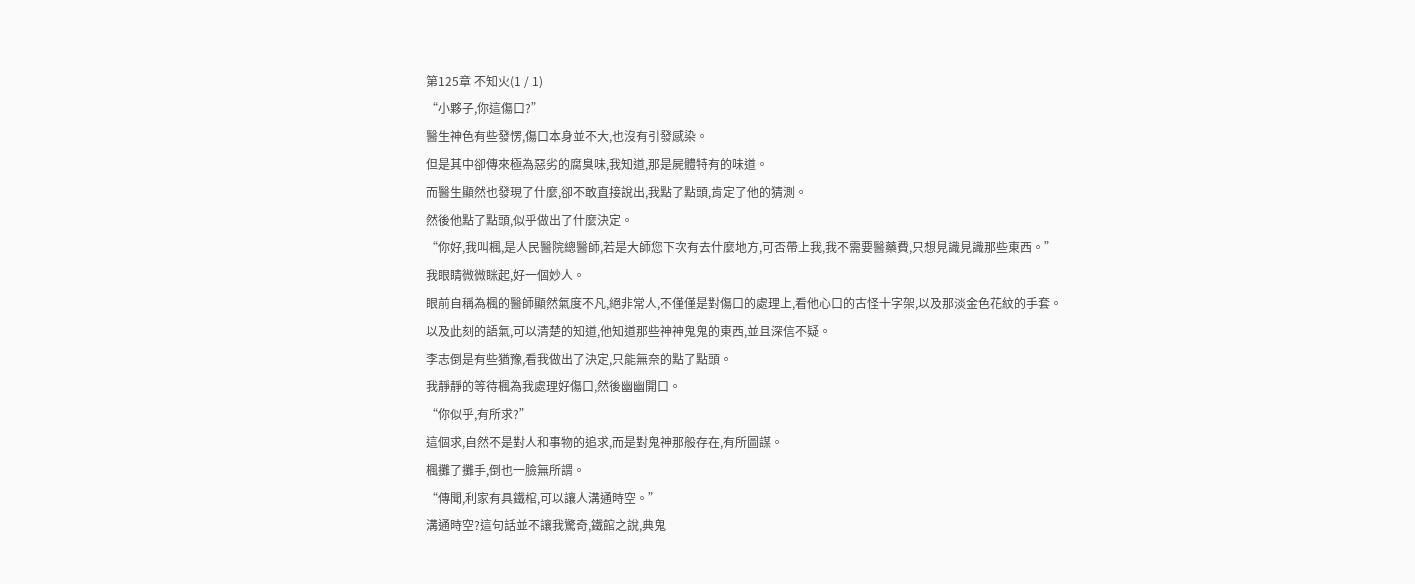第125章 不知火(1 / 1)
“小夥子,你這傷口?”
醫生神色有些發愣,傷口本身並不大,也沒有引發感染。
但是其中卻傳來極為惡劣的腐臭味,我知道,那是屍體特有的味道。
而醫生顯然也發現了什麼,卻不敢直接說出,我點了點頭,肯定了他的猜測。
然後他點了點頭,似乎做出了什麼決定。
“你好,我叫楓,是人民醫院總醫師,若是大師您下次有去什麼地方,可否帶上我,我不需要醫藥費,只想見識見識那些東西。”
我眼睛微微眯起,好一個妙人。
眼前自稱為楓的醫師顯然氣度不凡,絕非常人,不僅僅是對傷口的處理上,看他心口的古怪十字架,以及那淡金色花紋的手套。
以及此刻的語氣,可以清楚的知道,他知道那些神神鬼鬼的東西,並且深信不疑。
李志倒是有些猶豫,看我做出了決定,只能無奈的點了點頭。
我靜靜的等待楓為我處理好傷口,然後幽幽開口。
“你似乎,有所求?”
這個求,自然不是對人和事物的追求,而是對鬼神那般存在,有所圖謀。
楓攤了攤手,倒也一臉無所謂。
“傳聞,利家有具鐵棺,可以讓人溝通時空。”
溝通時空?這句話並不讓我驚奇,鐵館之說,典鬼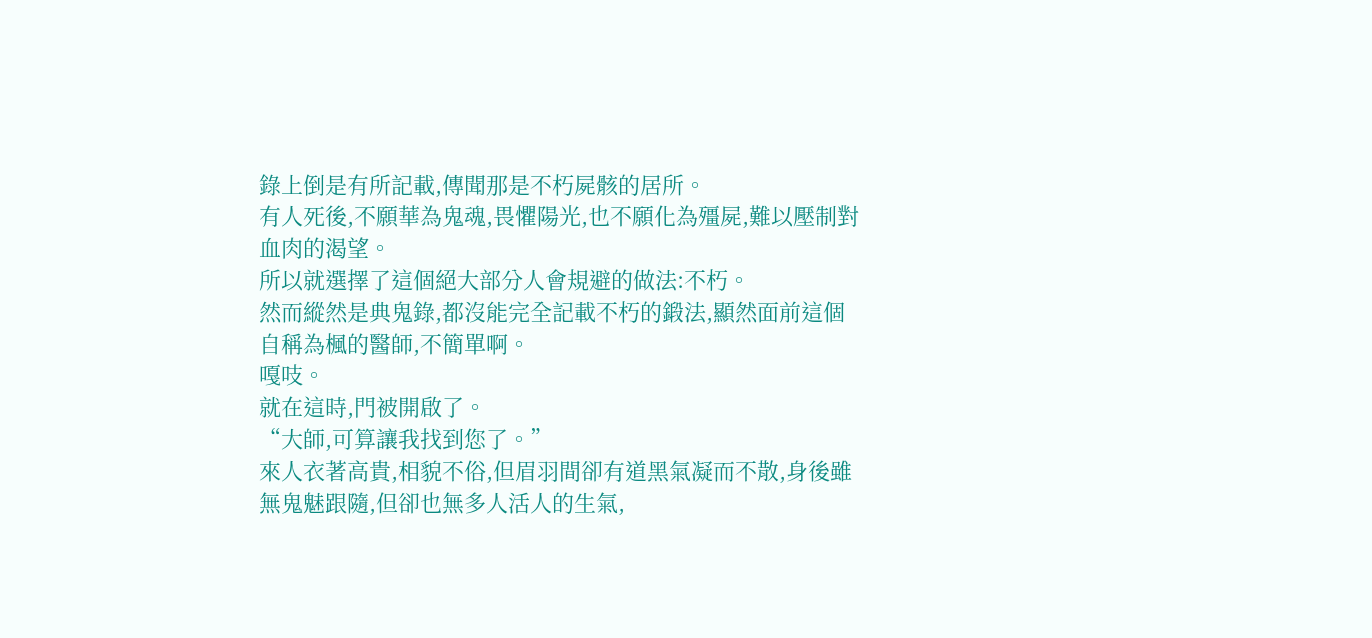錄上倒是有所記載,傳聞那是不朽屍骸的居所。
有人死後,不願華為鬼魂,畏懼陽光,也不願化為殭屍,難以壓制對血肉的渴望。
所以就選擇了這個絕大部分人會規避的做法:不朽。
然而縱然是典鬼錄,都沒能完全記載不朽的鍛法,顯然面前這個自稱為楓的醫師,不簡單啊。
嘎吱。
就在這時,門被開啟了。
“大師,可算讓我找到您了。”
來人衣著高貴,相貌不俗,但眉羽間卻有道黑氣凝而不散,身後雖無鬼魅跟隨,但卻也無多人活人的生氣,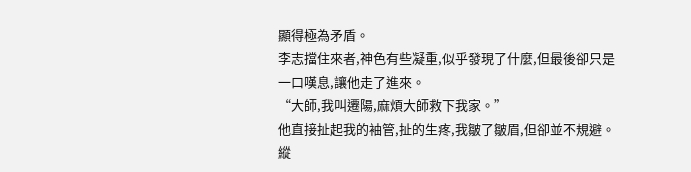顯得極為矛盾。
李志擋住來者,神色有些凝重,似乎發現了什麼,但最後卻只是一口嘆息,讓他走了進來。
“大師,我叫遷陽,麻煩大師救下我家。”
他直接扯起我的袖管,扯的生疼,我皺了皺眉,但卻並不規避。
縱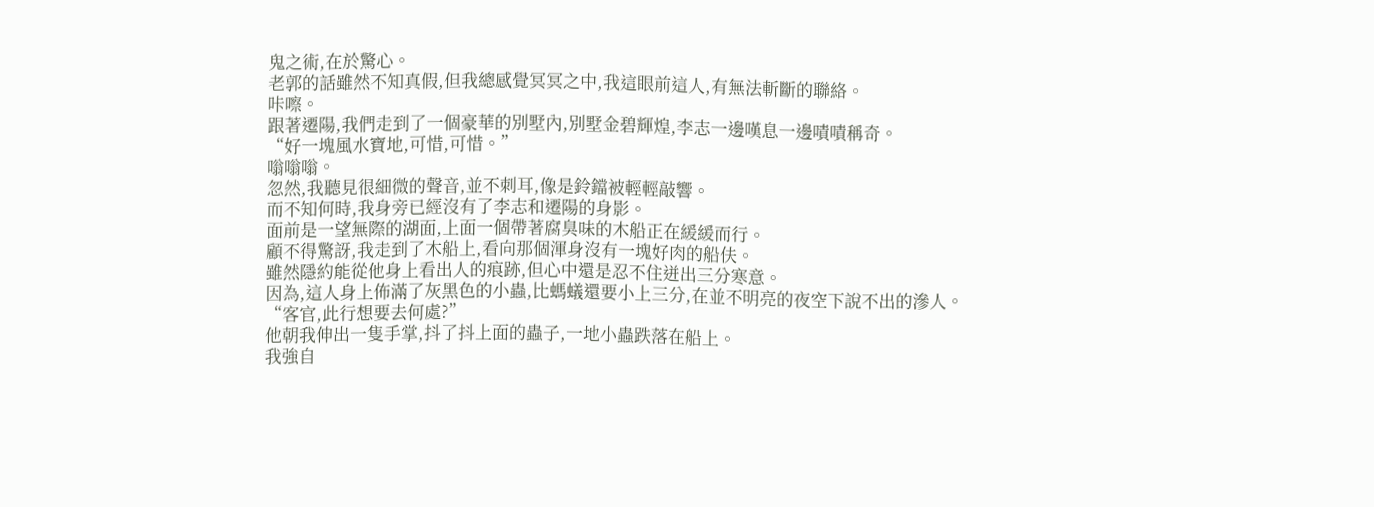鬼之術,在於驚心。
老郭的話雖然不知真假,但我總感覺冥冥之中,我這眼前這人,有無法斬斷的聯絡。
咔嚓。
跟著遷陽,我們走到了一個豪華的別墅內,別墅金碧輝煌,李志一邊嘆息一邊嘖嘖稱奇。
“好一塊風水寶地,可惜,可惜。”
嗡嗡嗡。
忽然,我聽見很細微的聲音,並不刺耳,像是鈴鐺被輕輕敲響。
而不知何時,我身旁已經沒有了李志和遷陽的身影。
面前是一望無際的湖面,上面一個帶著腐臭味的木船正在緩緩而行。
顧不得驚訝,我走到了木船上,看向那個渾身沒有一塊好肉的船伕。
雖然隱約能從他身上看出人的痕跡,但心中還是忍不住迸出三分寒意。
因為,這人身上佈滿了灰黑色的小蟲,比螞蟻還要小上三分,在並不明亮的夜空下說不出的滲人。
“客官,此行想要去何處?”
他朝我伸出一隻手掌,抖了抖上面的蟲子,一地小蟲跌落在船上。
我強自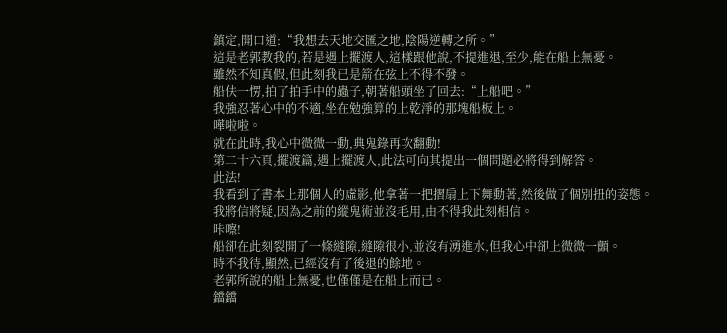鎮定,開口道:“我想去天地交匯之地,陰陽逆轉之所。”
這是老郭教我的,若是遇上擺渡人,這樣跟他說,不提進退,至少,能在船上無憂。
雖然不知真假,但此刻我已是箭在弦上不得不發。
船伕一愣,拍了拍手中的蟲子,朝著船頭坐了回去:“上船吧。”
我強忍著心中的不適,坐在勉強算的上乾淨的那塊船板上。
嘩啦啦。
就在此時,我心中微微一動,典鬼錄再次翻動!
第二十六頁,擺渡篇,遇上擺渡人,此法可向其提出一個問題必將得到解答。
此法!
我看到了書本上那個人的虛影,他拿著一把摺扇上下舞動著,然後做了個別扭的姿態。
我將信將疑,因為之前的縱鬼術並沒毛用,由不得我此刻相信。
咔嚓!
船卻在此刻裂開了一條縫隙,縫隙很小,並沒有湧進水,但我心中卻上微微一顫。
時不我待,顯然,已經沒有了後退的餘地。
老郭所說的船上無憂,也僅僅是在船上而已。
鐺鐺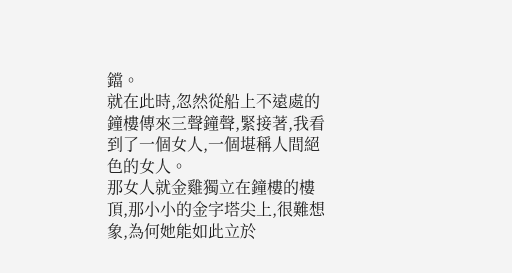鐺。
就在此時,忽然從船上不遠處的鐘樓傳來三聲鐘聲,緊接著,我看到了一個女人,一個堪稱人間絕色的女人。
那女人就金雞獨立在鐘樓的樓頂,那小小的金字塔尖上,很難想象,為何她能如此立於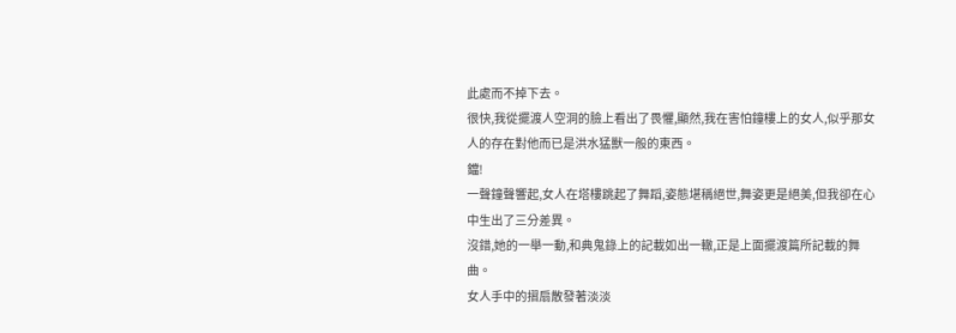此處而不掉下去。
很快,我從擺渡人空洞的臉上看出了畏懼,顯然,我在害怕鐘樓上的女人,似乎那女人的存在對他而已是洪水猛獸一般的東西。
鐺!
一聲鐘聲響起,女人在塔樓跳起了舞蹈,姿態堪稱絕世,舞姿更是絕美,但我卻在心中生出了三分差異。
沒錯,她的一舉一動,和典鬼錄上的記載如出一轍,正是上面擺渡篇所記載的舞曲。
女人手中的摺扇散發著淡淡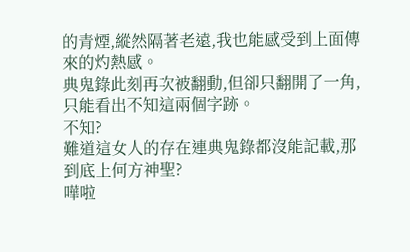的青煙,縱然隔著老遠,我也能感受到上面傳來的灼熱感。
典鬼錄此刻再次被翻動,但卻只翻開了一角,只能看出不知這兩個字跡。
不知?
難道這女人的存在連典鬼錄都沒能記載,那到底上何方神聖?
嘩啦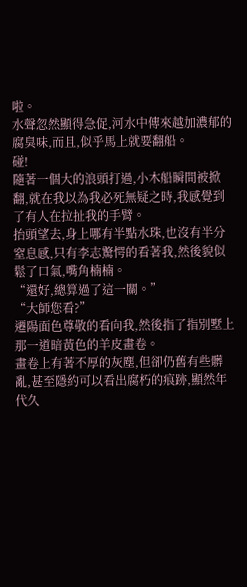啦。
水聲忽然顯得急促,河水中傳來越加濃郁的腐臭味,而且,似乎馬上就要翻船。
碰!
隨著一個大的浪頭打過,小木船瞬間被掀翻,就在我以為我必死無疑之時,我感覺到了有人在拉扯我的手臂。
抬頭望去,身上哪有半點水珠,也沒有半分窒息感,只有李志驚愕的看著我,然後貌似鬆了口氣,嘴角楠楠。
“還好,總算過了這一關。”
“大師您看?”
遷陽面色尊敬的看向我,然後指了指別墅上那一道暗黃色的羊皮畫卷。
畫卷上有著不厚的灰塵,但卻仍舊有些髒亂,甚至隱約可以看出腐朽的痕跡,顯然年代久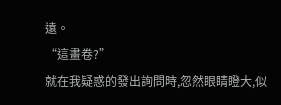遠。
“這畫卷?”
就在我疑惑的發出詢問時,忽然眼睛瞪大,似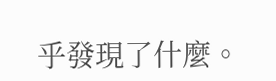乎發現了什麼。